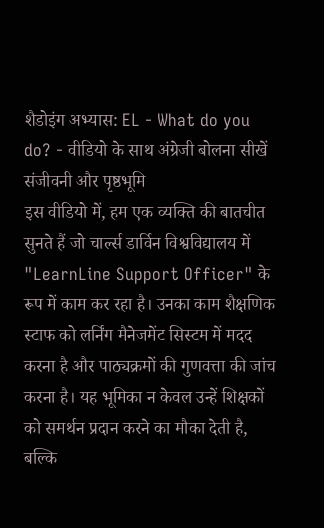शैडोइंग अभ्यास: EL - What do you do? - वीडियो के साथ अंग्रेजी बोलना सीखें
संजीवनी और पृष्ठभूमि
इस वीडियो में, हम एक व्यक्ति की बातचीत सुनते हैं जो चार्ल्स डार्विन विश्वविद्यालय में "LearnLine Support Officer" के रूप में काम कर रहा है। उनका काम शैक्षणिक स्टाफ को लर्निंग मैनेजमेंट सिस्टम में मदद करना है और पाठ्यक्रमों की गुणवत्ता की जांच करना है। यह भूमिका न केवल उन्हें शिक्षकों को समर्थन प्रदान करने का मौका देती है, बल्कि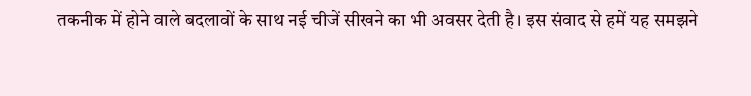तकनीक में होने वाले बदलावों के साथ नई चीजें सीखने का भी अवसर देती है। इस संवाद से हमें यह समझने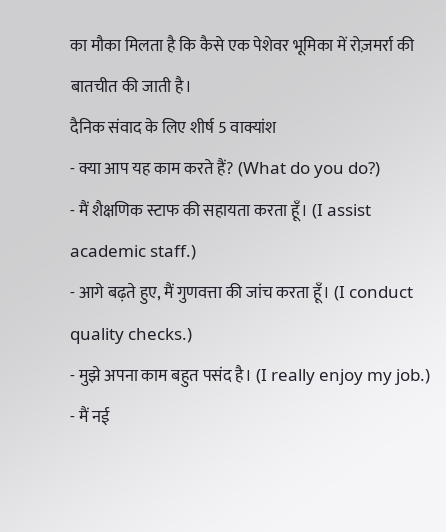का मौका मिलता है कि कैसे एक पेशेवर भूमिका में रोज़मर्रा की बातचीत की जाती है।
दैनिक संवाद के लिए शीर्ष 5 वाक्यांश
- क्या आप यह काम करते हैं? (What do you do?)
- मैं शैक्षणिक स्टाफ की सहायता करता हूँ। (I assist academic staff.)
- आगे बढ़ते हुए, मैं गुणवत्ता की जांच करता हूँ। (I conduct quality checks.)
- मुझे अपना काम बहुत पसंद है। (I really enjoy my job.)
- मैं नई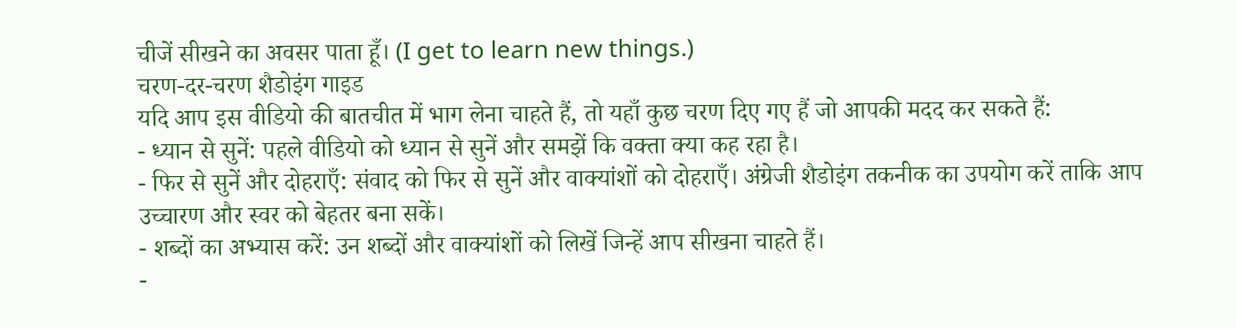चीजें सीखने का अवसर पाता हूँ। (I get to learn new things.)
चरण-दर-चरण शैडोइंग गाइड
यदि आप इस वीडियो की बातचीत में भाग लेना चाहते हैं, तो यहाँ कुछ चरण दिए गए हैं जो आपकी मदद कर सकते हैं:
- ध्यान से सुनें: पहले वीडियो को ध्यान से सुनें और समझें कि वक्ता क्या कह रहा है।
- फिर से सुनें और दोहराएँ: संवाद को फिर से सुनें और वाक्यांशों को दोहराएँ। अंग्रेजी शैडोइंग तकनीक का उपयोग करें ताकि आप उच्चारण और स्वर को बेहतर बना सकें।
- शब्दों का अभ्यास करें: उन शब्दों और वाक्यांशों को लिखें जिन्हें आप सीखना चाहते हैं।
-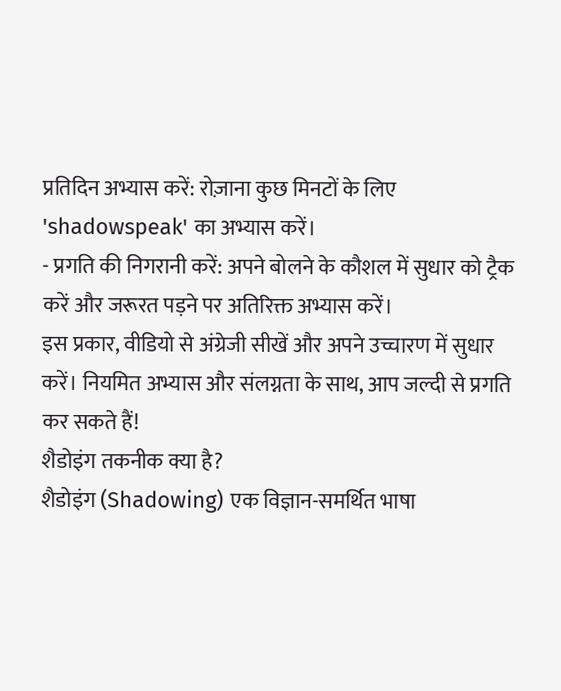प्रतिदिन अभ्यास करें: रोज़ाना कुछ मिनटों के लिए 'shadowspeak' का अभ्यास करें।
- प्रगति की निगरानी करें: अपने बोलने के कौशल में सुधार को ट्रैक करें और जरूरत पड़ने पर अतिरिक्त अभ्यास करें।
इस प्रकार, वीडियो से अंग्रेजी सीखें और अपने उच्चारण में सुधार करें। नियमित अभ्यास और संलग्नता के साथ, आप जल्दी से प्रगति कर सकते हैं!
शैडोइंग तकनीक क्या है?
शैडोइंग (Shadowing) एक विज्ञान-समर्थित भाषा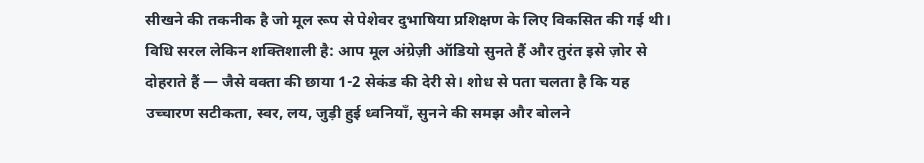सीखने की तकनीक है जो मूल रूप से पेशेवर दुभाषिया प्रशिक्षण के लिए विकसित की गई थी। विधि सरल लेकिन शक्तिशाली है: आप मूल अंग्रेज़ी ऑडियो सुनते हैं और तुरंत इसे ज़ोर से दोहराते हैं — जैसे वक्ता की छाया 1-2 सेकंड की देरी से। शोध से पता चलता है कि यह उच्चारण सटीकता, स्वर, लय, जुड़ी हुई ध्वनियाँ, सुनने की समझ और बोलने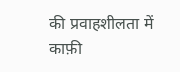की प्रवाहशीलता में काफ़ी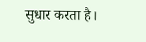सुधार करता है।